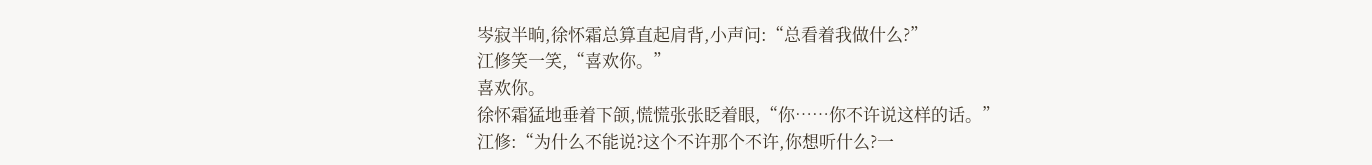岑寂半晌,徐怀霜总算直起肩背,小声问:“总看着我做什么?”
江修笑一笑,“喜欢你。”
喜欢你。
徐怀霜猛地垂着下颌,慌慌张张眨着眼,“你……你不许说这样的话。”
江修:“为什么不能说?这个不许那个不许,你想听什么?一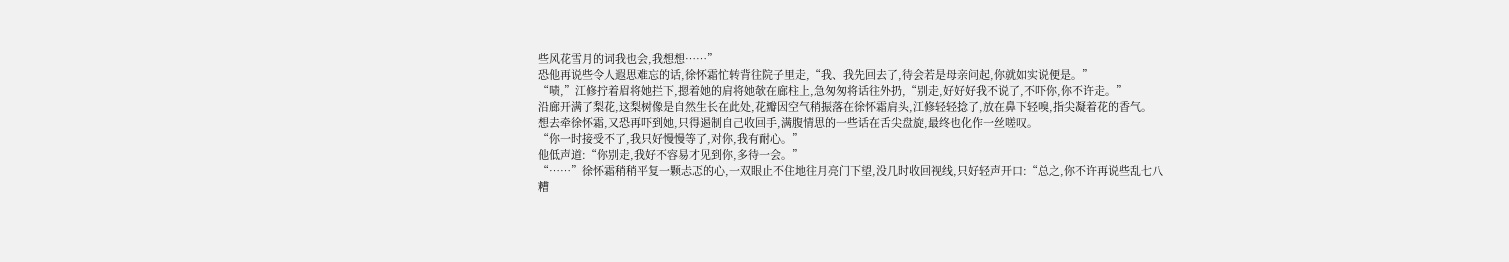些风花雪月的词我也会,我想想……”
恐他再说些令人遐思难忘的话,徐怀霜忙转背往院子里走,“我、我先回去了,待会若是母亲问起,你就如实说便是。”
“啧,”江修拧着眉将她拦下,摁着她的肩将她欹在廊柱上,急匆匆将话往外扔,“别走,好好好我不说了,不吓你,你不许走。”
沿廊开满了梨花,这梨树像是自然生长在此处,花瓣因空气稍振落在徐怀霜肩头,江修轻轻捻了,放在鼻下轻嗅,指尖凝着花的香气。
想去牵徐怀霜,又恐再吓到她,只得遏制自己收回手,满腹情思的一些话在舌尖盘旋,最终也化作一丝嗟叹。
“你一时接受不了,我只好慢慢等了,对你,我有耐心。”
他低声道:“你别走,我好不容易才见到你,多待一会。”
“……”徐怀霜稍稍平复一颗忐忑的心,一双眼止不住地往月亮门下望,没几时收回视线,只好轻声开口:“总之,你不许再说些乱七八糟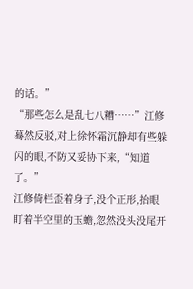的话。”
“那些怎么是乱七八糟……”江修蓦然反驳,对上徐怀霜沉静却有些躲闪的眼,不防又妥协下来,“知道了。”
江修倚栏歪着身子,没个正形,抬眼盯着半空里的玉蟾,忽然没头没尾开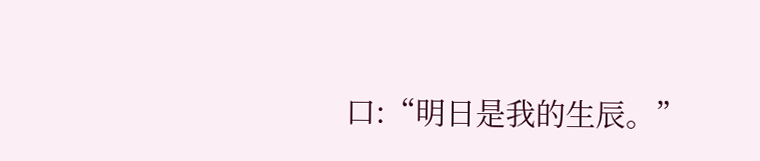口:“明日是我的生辰。”